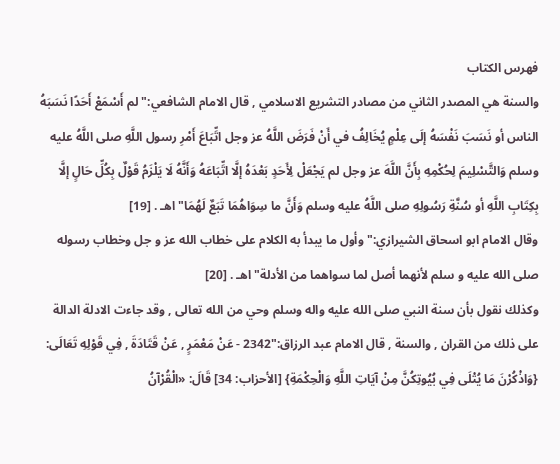فهرس الكتاب
والسنة هي المصدر الثاني من مصادر التشريع الاسلامي , قال الامام الشافعي:"لم أَسْمَعْ أَحَدًا نَسَبَهُ الناس أو نَسَبَ نَفْسَهُ إلَى عِلْمٍ يُخَالِفُ في أَنْ فَرَضَ اللَّهُ عز وجل اتِّبَاعَ أَمْرِ رسول اللَّهِ صلى اللَّهُ عليه وسلم وَالتَّسْلِيمَ لِحُكْمِهِ بِأَنَّ اللَّهَ عز وجل لم يَجْعَلْ لِأَحَدٍ بَعْدَهُ إلَّا اتِّبَاعَهُ وَأَنَّهُ لَا يَلْزَمُ قَوْلٌ بِكُلِّ حَالٍ إلَّا بِكِتَابِ اللَّهِ أو سُنَّةِ رَسُولِهِ صلى اللَّهُ عليه وسلم وَأَنَّ ما سِوَاهُمَا تَبَعٌ لَهُمَا"اهـ . [19]
وقال الامام ابو اسحاق الشيرازي:"وأول ما يبدأ به الكلام على خطاب الله عز و جل وخطاب رسوله صلى الله عليه و سلم لأنهما أصل لما سواهما من الأدلة"اهـ . [20]
وكذلك نقول بأن سنة النبي صلى الله عليه واله وسلم وحي من الله تعالى , وقد جاءت الادلة الدالة على ذلك من القران , والسنة , قال الامام عبد الرزاق:"2342 - عَنْ مَعْمَرٍ , عَنْ قَتَادَةَ , فِي قَوْلِهِ تَعَالَى: {وَاذْكُرْنَ مَا يُتْلَى فِي بُيُوتِكُنَّ مِنْ آيَاتِ اللَّهِ وَالْحِكْمَةِ} [الأحزاب: 34] قَالَ: «الْقُرْآنُ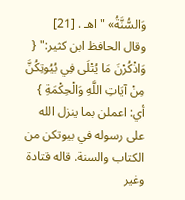وَالسُّنَّةُ» "اهـ . [21]
وقال الحافظ ابن كثير:" { وَاذْكُرْنَ مَا يُتْلَى فِي بُيُوتِكُنَّ مِنْ آيَاتِ اللَّهِ وَالْحِكْمَةِ } أي: اعملن بما ينزل الله على رسوله في بيوتكن من الكتاب والسنة. قاله قتادة وغير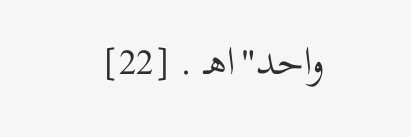واحد"اهـ . [22]